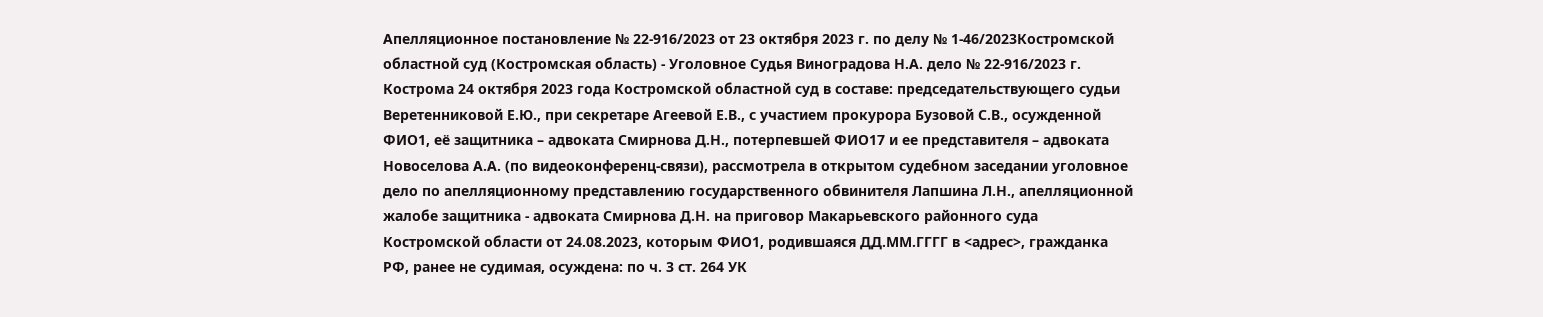Апелляционное постановление № 22-916/2023 от 23 октября 2023 г. по делу № 1-46/2023Костромской областной суд (Костромская область) - Уголовное Судья Виноградова Н.А. дело № 22-916/2023 г. Кострома 24 октября 2023 года Костромской областной суд в составе: председательствующего судьи Веретенниковой Е.Ю., при секретаре Агеевой Е.В., с участием прокурора Бузовой С.В., осужденной ФИО1, её защитника – адвоката Смирнова Д.Н., потерпевшей ФИО17 и ее представителя – адвоката Новоселова А.А. (по видеоконференц-связи), рассмотрела в открытом судебном заседании уголовное дело по апелляционному представлению государственного обвинителя Лапшина Л.Н., апелляционной жалобе защитника - адвоката Смирнова Д.Н. на приговор Макарьевского районного суда Костромской области от 24.08.2023, которым ФИО1, родившаяся ДД.ММ.ГГГГ в <адрес>, гражданка РФ, ранее не судимая, осуждена: по ч. 3 ст. 264 УК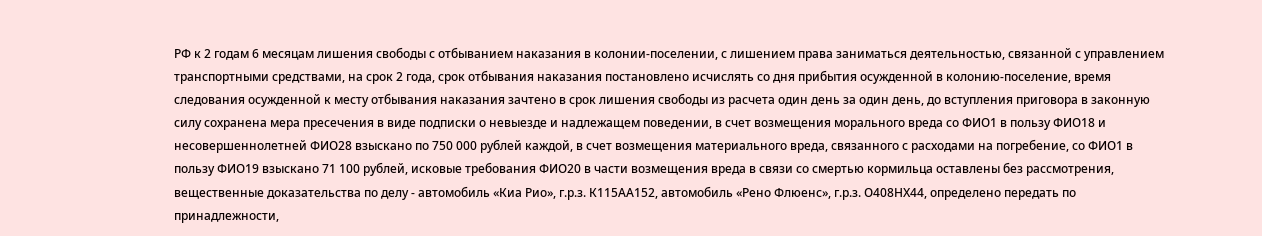РФ к 2 годам 6 месяцам лишения свободы с отбыванием наказания в колонии-поселении, с лишением права заниматься деятельностью, связанной с управлением транспортными средствами, на срок 2 года, срок отбывания наказания постановлено исчислять со дня прибытия осужденной в колонию-поселение, время следования осужденной к месту отбывания наказания зачтено в срок лишения свободы из расчета один день за один день, до вступления приговора в законную силу сохранена мера пресечения в виде подписки о невыезде и надлежащем поведении, в счет возмещения морального вреда со ФИО1 в пользу ФИО18 и несовершеннолетней ФИО28 взыскано по 750 000 рублей каждой, в счет возмещения материального вреда, связанного с расходами на погребение, со ФИО1 в пользу ФИО19 взыскано 71 100 рублей, исковые требования ФИО20 в части возмещения вреда в связи со смертью кормильца оставлены без рассмотрения, вещественные доказательства по делу - автомобиль «Киа Рио», г.р.з. К115АА152, автомобиль «Рено Флюенс», г.р.з. О408НХ44, определено передать по принадлежности,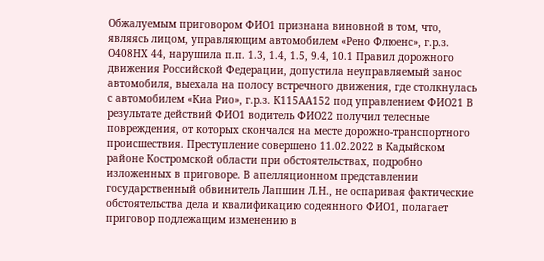Обжалуемым приговором ФИО1 признана виновной в том, что, являясь лицом, управляющим автомобилем «Рено Флюенс», г.р.з. О408НХ 44, нарушила п.п. 1.3, 1.4, 1.5, 9.4, 10.1 Правил дорожного движения Российской Федерации, допустила неуправляемый занос автомобиля, выехала на полосу встречного движения, где столкнулась с автомобилем «Киа Рио», г.р.з. К115АА152 под управлением ФИО21 В результате действий ФИО1 водитель ФИО22 получил телесные повреждения, от которых скончался на месте дорожно-транспортного происшествия. Преступление совершено 11.02.2022 в Кадыйском районе Костромской области при обстоятельствах, подробно изложенных в приговоре. В апелляционном представлении государственный обвинитель Лапшин Л.Н., не оспаривая фактические обстоятельства дела и квалификацию содеянного ФИО1, полагает приговор подлежащим изменению в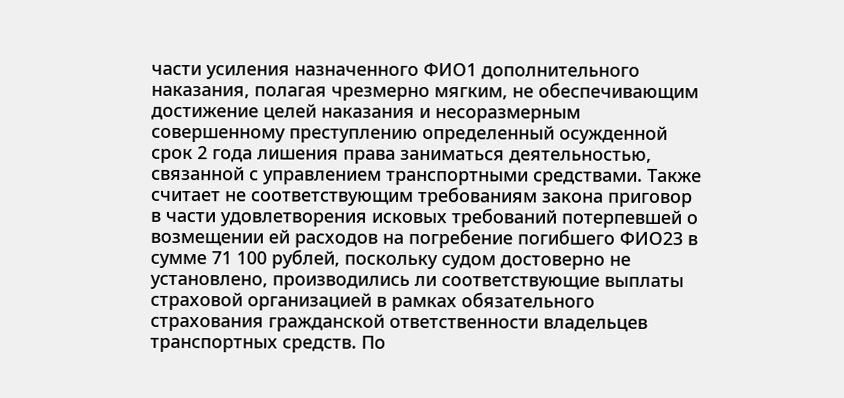части усиления назначенного ФИО1 дополнительного наказания, полагая чрезмерно мягким, не обеспечивающим достижение целей наказания и несоразмерным совершенному преступлению определенный осужденной срок 2 года лишения права заниматься деятельностью, связанной с управлением транспортными средствами. Также считает не соответствующим требованиям закона приговор в части удовлетворения исковых требований потерпевшей о возмещении ей расходов на погребение погибшего ФИО23 в сумме 71 100 рублей, поскольку судом достоверно не установлено, производились ли соответствующие выплаты страховой организацией в рамках обязательного страхования гражданской ответственности владельцев транспортных средств. По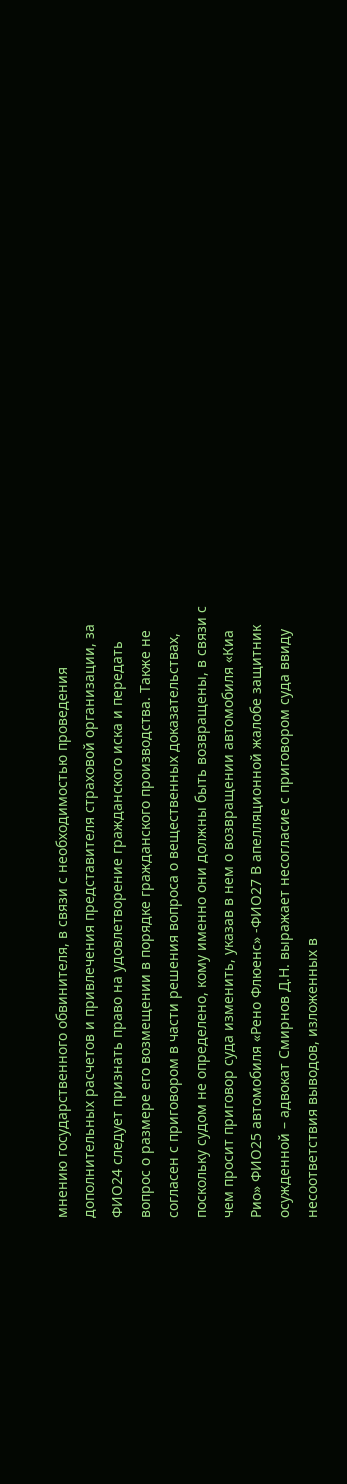мнению государственного обвинителя, в связи с необходимостью проведения дополнительных расчетов и привлечения представителя страховой организации, за ФИО24 следует признать право на удовлетворение гражданского иска и передать вопрос о размере его возмещении в порядке гражданского производства. Также не согласен с приговором в части решения вопроса о вещественных доказательствах, поскольку судом не определено, кому именно они должны быть возвращены, в связи с чем просит приговор суда изменить, указав в нем о возвращении автомобиля «Киа Рио» ФИО25 автомобиля «Рено Флюенс» -ФИО27 В апелляционной жалобе защитник осужденной – адвокат Смирнов Д.Н. выражает несогласие с приговором суда ввиду несоответствия выводов, изложенных в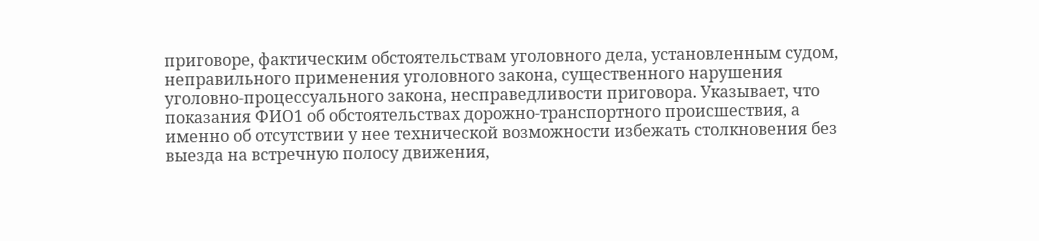приговоре, фактическим обстоятельствам уголовного дела, установленным судом, неправильного применения уголовного закона, существенного нарушения уголовно-процессуального закона, несправедливости приговора. Указывает, что показания ФИО1 об обстоятельствах дорожно-транспортного происшествия, а именно об отсутствии у нее технической возможности избежать столкновения без выезда на встречную полосу движения,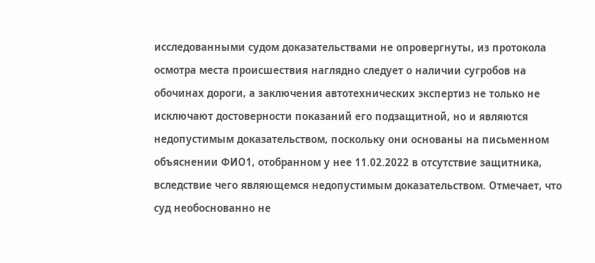исследованными судом доказательствами не опровергнуты, из протокола осмотра места происшествия наглядно следует о наличии сугробов на обочинах дороги, а заключения автотехнических экспертиз не только не исключают достоверности показаний его подзащитной, но и являются недопустимым доказательством, поскольку они основаны на письменном объяснении ФИО1, отобранном у нее 11.02.2022 в отсутствие защитника, вследствие чего являющемся недопустимым доказательством. Отмечает, что суд необоснованно не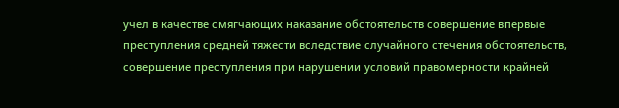учел в качестве смягчающих наказание обстоятельств совершение впервые преступления средней тяжести вследствие случайного стечения обстоятельств, совершение преступления при нарушении условий правомерности крайней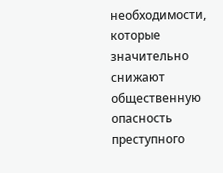необходимости, которые значительно снижают общественную опасность преступного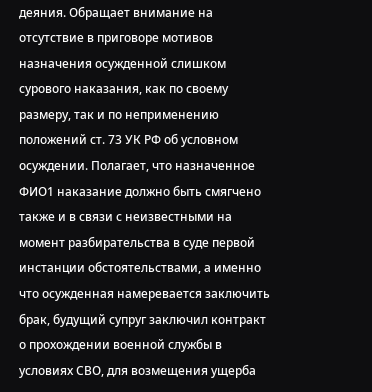деяния. Обращает внимание на отсутствие в приговоре мотивов назначения осужденной слишком сурового наказания, как по своему размеру, так и по неприменению положений ст. 73 УК РФ об условном осуждении. Полагает, что назначенное ФИО1 наказание должно быть смягчено также и в связи с неизвестными на момент разбирательства в суде первой инстанции обстоятельствами, а именно что осужденная намеревается заключить брак, будущий супруг заключил контракт о прохождении военной службы в условиях СВО, для возмещения ущерба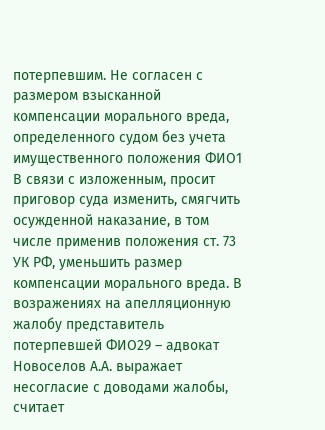потерпевшим. Не согласен с размером взысканной компенсации морального вреда, определенного судом без учета имущественного положения ФИО1 В связи с изложенным, просит приговор суда изменить, смягчить осужденной наказание, в том числе применив положения ст. 73 УК РФ, уменьшить размер компенсации морального вреда. В возражениях на апелляционную жалобу представитель потерпевшей ФИО29 – адвокат Новоселов А.А. выражает несогласие с доводами жалобы, считает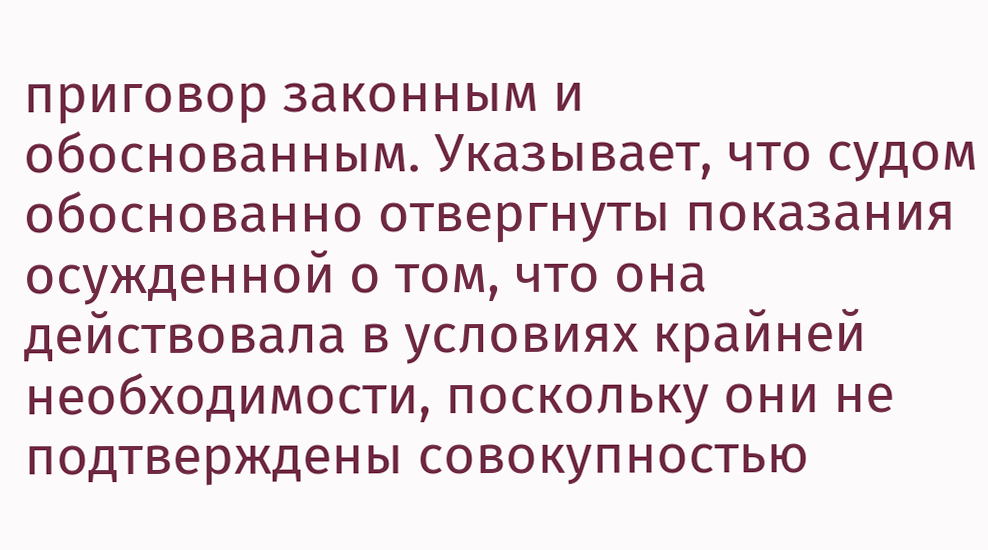приговор законным и обоснованным. Указывает, что судом обоснованно отвергнуты показания осужденной о том, что она действовала в условиях крайней необходимости, поскольку они не подтверждены совокупностью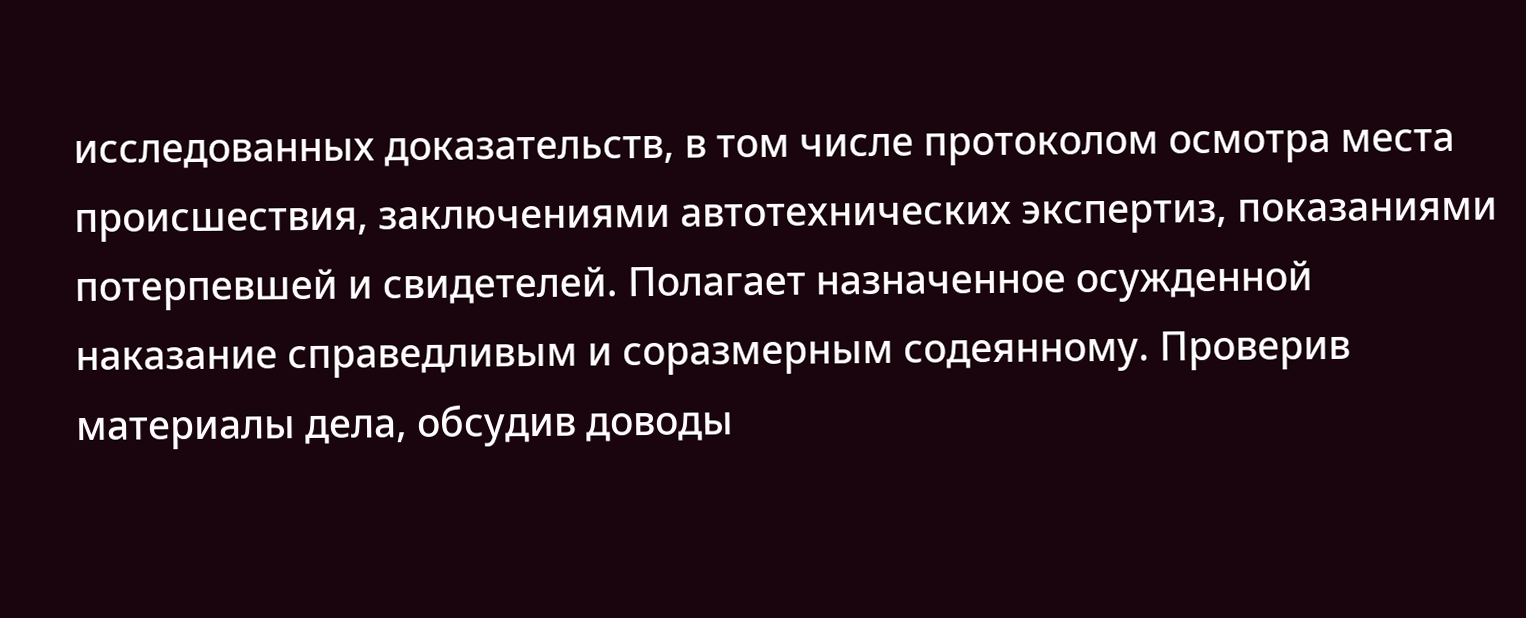исследованных доказательств, в том числе протоколом осмотра места происшествия, заключениями автотехнических экспертиз, показаниями потерпевшей и свидетелей. Полагает назначенное осужденной наказание справедливым и соразмерным содеянному. Проверив материалы дела, обсудив доводы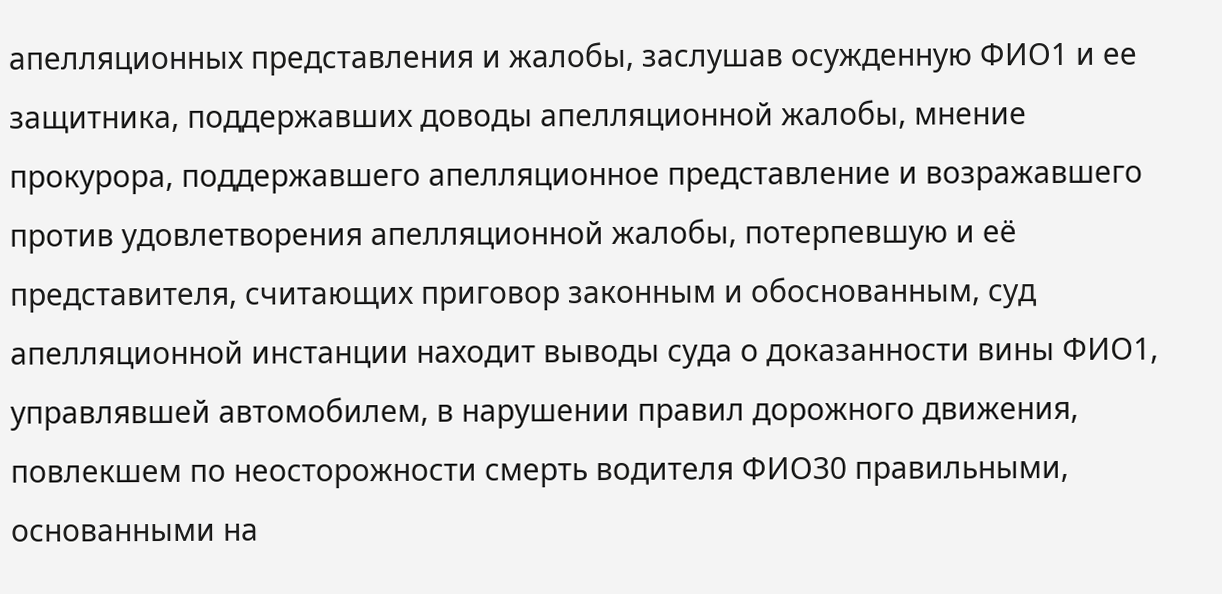апелляционных представления и жалобы, заслушав осужденную ФИО1 и ее защитника, поддержавших доводы апелляционной жалобы, мнение прокурора, поддержавшего апелляционное представление и возражавшего против удовлетворения апелляционной жалобы, потерпевшую и её представителя, считающих приговор законным и обоснованным, суд апелляционной инстанции находит выводы суда о доказанности вины ФИО1, управлявшей автомобилем, в нарушении правил дорожного движения, повлекшем по неосторожности смерть водителя ФИО30 правильными, основанными на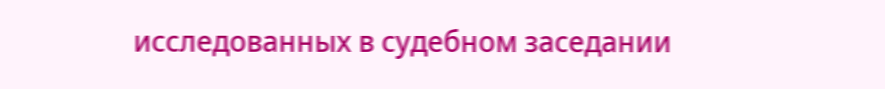исследованных в судебном заседании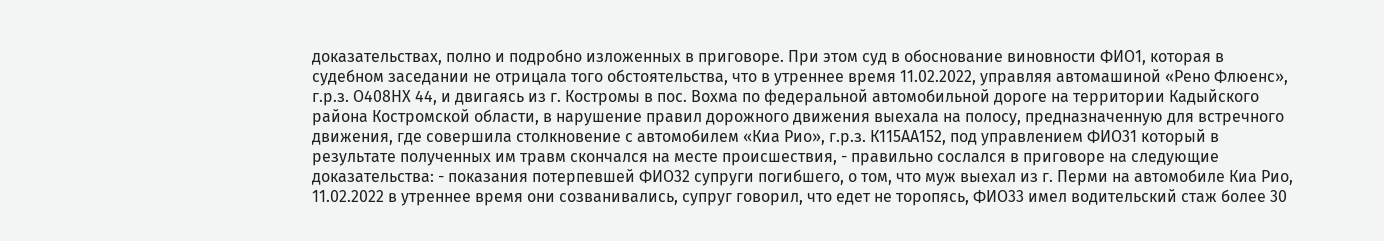доказательствах, полно и подробно изложенных в приговоре. При этом суд в обоснование виновности ФИО1, которая в судебном заседании не отрицала того обстоятельства, что в утреннее время 11.02.2022, управляя автомашиной «Рено Флюенс», г.р.з. О408НХ 44, и двигаясь из г. Костромы в пос. Вохма по федеральной автомобильной дороге на территории Кадыйского района Костромской области, в нарушение правил дорожного движения выехала на полосу, предназначенную для встречного движения, где совершила столкновение с автомобилем «Киа Рио», г.р.з. К115АА152, под управлением ФИО31 который в результате полученных им травм скончался на месте происшествия, - правильно сослался в приговоре на следующие доказательства: - показания потерпевшей ФИО32 супруги погибшего, о том, что муж выехал из г. Перми на автомобиле Киа Рио, 11.02.2022 в утреннее время они созванивались, супруг говорил, что едет не торопясь, ФИО33 имел водительский стаж более 30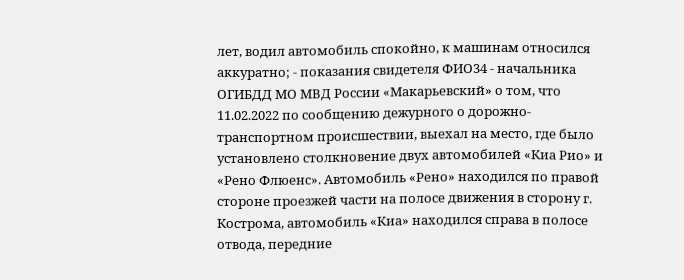лет, водил автомобиль спокойно, к машинам относился аккуратно; - показания свидетеля ФИО34 - начальника ОГИБДД МО МВД России «Макарьевский» о том, что 11.02.2022 по сообщению дежурного о дорожно-транспортном происшествии, выехал на место, где было установлено столкновение двух автомобилей «Киа Рио» и «Рено Флюенс». Автомобиль «Рено» находился по правой стороне проезжей части на полосе движения в сторону г. Кострома, автомобиль «Киа» находился справа в полосе отвода, передние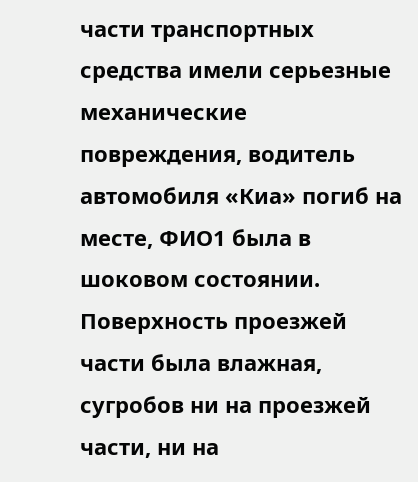части транспортных средства имели серьезные механические повреждения, водитель автомобиля «Киа» погиб на месте, ФИО1 была в шоковом состоянии. Поверхность проезжей части была влажная, сугробов ни на проезжей части, ни на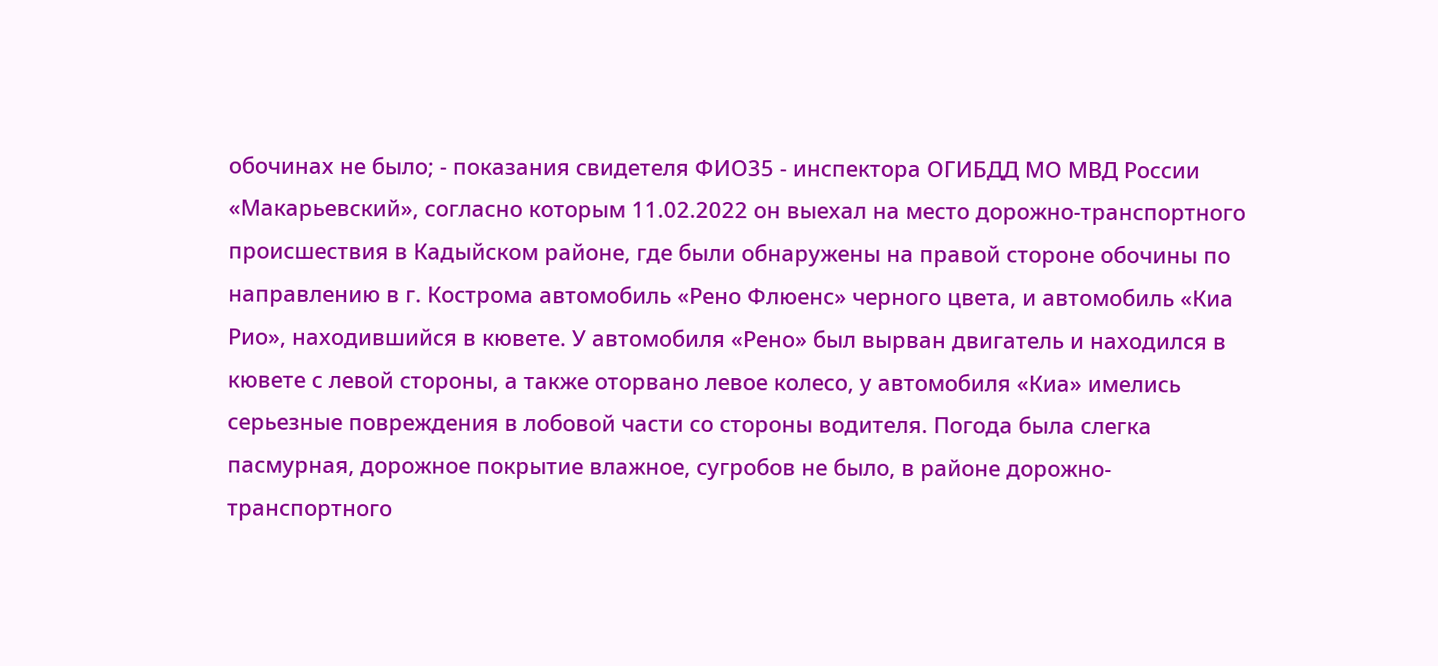обочинах не было; - показания свидетеля ФИО35 - инспектора ОГИБДД МО МВД России «Макарьевский», согласно которым 11.02.2022 он выехал на место дорожно-транспортного происшествия в Кадыйском районе, где были обнаружены на правой стороне обочины по направлению в г. Кострома автомобиль «Рено Флюенс» черного цвета, и автомобиль «Киа Рио», находившийся в кювете. У автомобиля «Рено» был вырван двигатель и находился в кювете с левой стороны, а также оторвано левое колесо, у автомобиля «Киа» имелись серьезные повреждения в лобовой части со стороны водителя. Погода была слегка пасмурная, дорожное покрытие влажное, сугробов не было, в районе дорожно-транспортного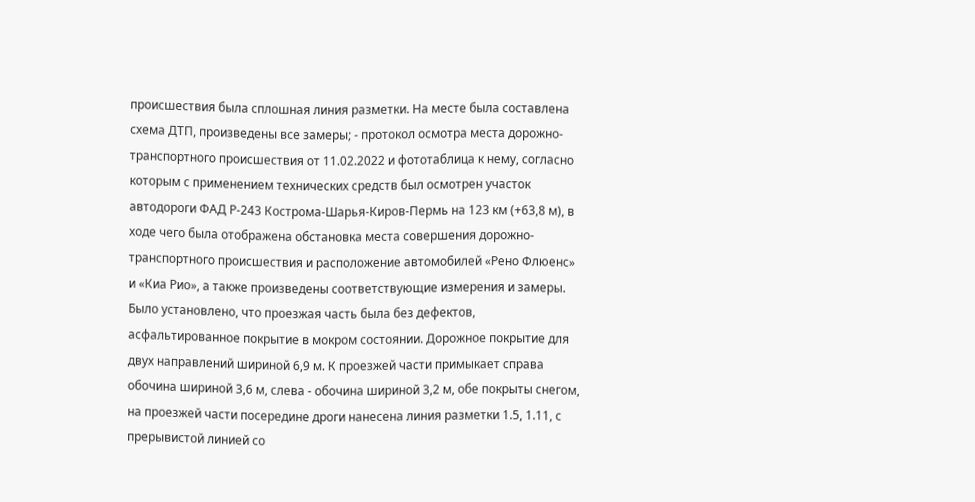происшествия была сплошная линия разметки. На месте была составлена схема ДТП, произведены все замеры; - протокол осмотра места дорожно-транспортного происшествия от 11.02.2022 и фототаблица к нему, согласно которым с применением технических средств был осмотрен участок автодороги ФАД Р-243 Кострома-Шарья-Киров-Пермь на 123 км (+63,8 м), в ходе чего была отображена обстановка места совершения дорожно-транспортного происшествия и расположение автомобилей «Рено Флюенс» и «Киа Рио», а также произведены соответствующие измерения и замеры. Было установлено, что проезжая часть была без дефектов, асфальтированное покрытие в мокром состоянии. Дорожное покрытие для двух направлений шириной 6,9 м. К проезжей части примыкает справа обочина шириной 3,6 м, слева - обочина шириной 3,2 м, обе покрыты снегом, на проезжей части посередине дроги нанесена линия разметки 1.5, 1.11, с прерывистой линией со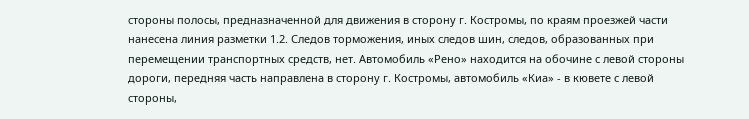стороны полосы, предназначенной для движения в сторону г. Костромы, по краям проезжей части нанесена линия разметки 1.2. Следов торможения, иных следов шин, следов, образованных при перемещении транспортных средств, нет. Автомобиль «Рено» находится на обочине с левой стороны дороги, передняя часть направлена в сторону г. Костромы, автомобиль «Киа» - в кювете с левой стороны,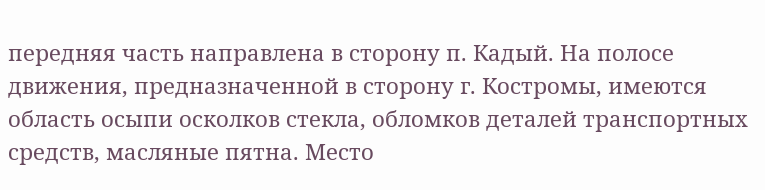передняя часть направлена в сторону п. Кадый. На полосе движения, предназначенной в сторону г. Костромы, имеются область осыпи осколков стекла, обломков деталей транспортных средств, масляные пятна. Место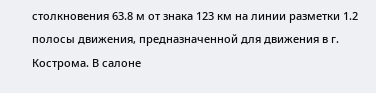столкновения 63.8 м от знака 123 км на линии разметки 1.2 полосы движения, предназначенной для движения в г. Кострома. В салоне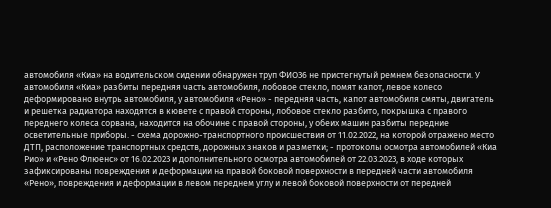автомобиля «Киа» на водительском сидении обнаружен труп ФИО36 не пристегнутый ремнем безопасности. У автомобиля «Киа» разбиты передняя часть автомобиля, лобовое стекло, помят капот, левое колесо деформировано внутрь автомобиля, у автомобиля «Рено» - передняя часть, капот автомобиля смяты, двигатель и решетка радиатора находятся в кювете с правой стороны, лобовое стекло разбито, покрышка с правого переднего колеса сорвана, находится на обочине с правой стороны, у обеих машин разбиты передние осветительные приборы. - схема дорожно-транспортного происшествия от 11.02.2022, на которой отражено место ДТП, расположение транспортных средств, дорожных знаков и разметки; - протоколы осмотра автомобилей «Киа Рио» и «Рено Флюенс» от 16.02.2023 и дополнительного осмотра автомобилей от 22.03.2023, в ходе которых зафиксированы повреждения и деформации на правой боковой поверхности в передней части автомобиля «Рено», повреждения и деформации в левом переднем углу и левой боковой поверхности от передней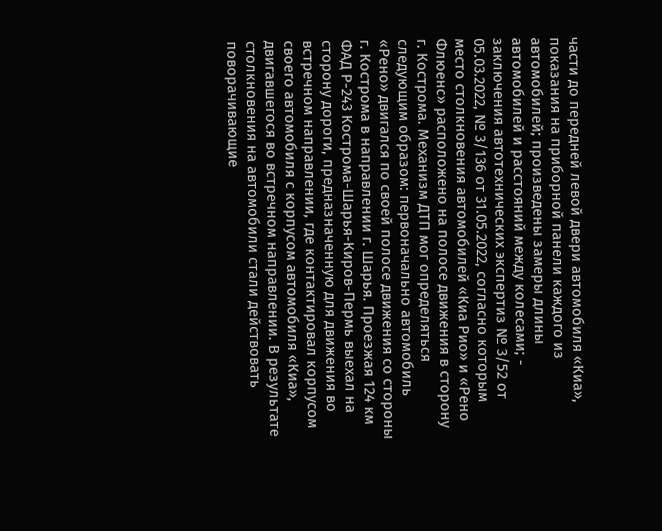части до передней левой двери автомобиля «Киа», показания на приборной панели каждого из автомобилей; произведены замеры длины автомобилей и расстояний между колесами; - заключения автотехнических экспертиз № 3/52 от 05.03.2022, № 3/136 от 31.05.2022, согласно которым место столкновения автомобилей «Киа Рио» и «Рено Флюенс» расположено на полосе движения в сторону г. Кострома. Механизм ДТП мог определяться следующим образом: первоначально автомобиль «Рено» двигался по своей полосе движения со стороны г. Кострома в направлении г. Шарья. Проезжая 124 км ФАД Р-243 Кострома-Шарья-Киров-Пермь выехал на сторону дороги, предназначенную для движения во встречном направлении, где контактировал корпусом своего автомобиля с корпусом автомобиля «Киа», двигавшегося во встречном направлении. В результате столкновения на автомобили стали действовать поворачивающие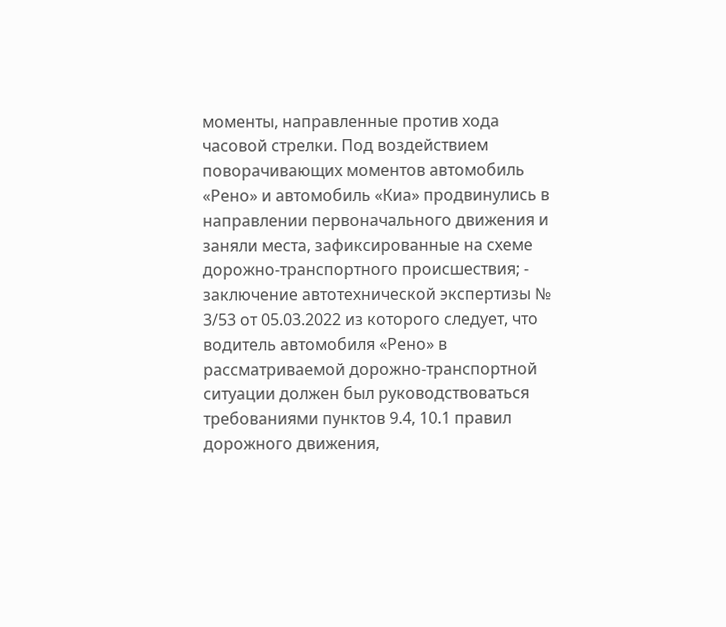моменты, направленные против хода часовой стрелки. Под воздействием поворачивающих моментов автомобиль «Рено» и автомобиль «Киа» продвинулись в направлении первоначального движения и заняли места, зафиксированные на схеме дорожно-транспортного происшествия; - заключение автотехнической экспертизы № 3/53 от 05.03.2022 из которого следует, что водитель автомобиля «Рено» в рассматриваемой дорожно-транспортной ситуации должен был руководствоваться требованиями пунктов 9.4, 10.1 правил дорожного движения,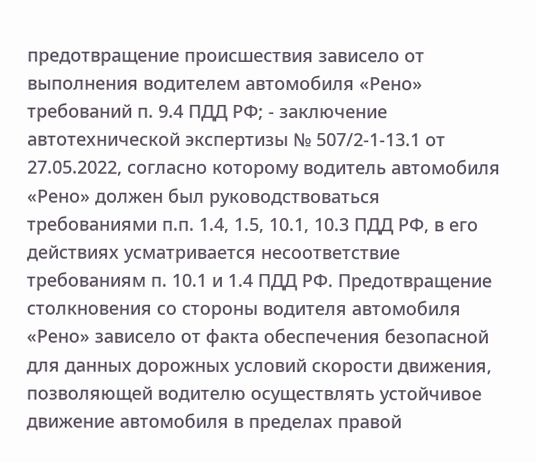предотвращение происшествия зависело от выполнения водителем автомобиля «Рено» требований п. 9.4 ПДД РФ; - заключение автотехнической экспертизы № 507/2-1-13.1 от 27.05.2022, согласно которому водитель автомобиля «Рено» должен был руководствоваться требованиями п.п. 1.4, 1.5, 10.1, 10.3 ПДД РФ, в его действиях усматривается несоответствие требованиям п. 10.1 и 1.4 ПДД РФ. Предотвращение столкновения со стороны водителя автомобиля «Рено» зависело от факта обеспечения безопасной для данных дорожных условий скорости движения, позволяющей водителю осуществлять устойчивое движение автомобиля в пределах правой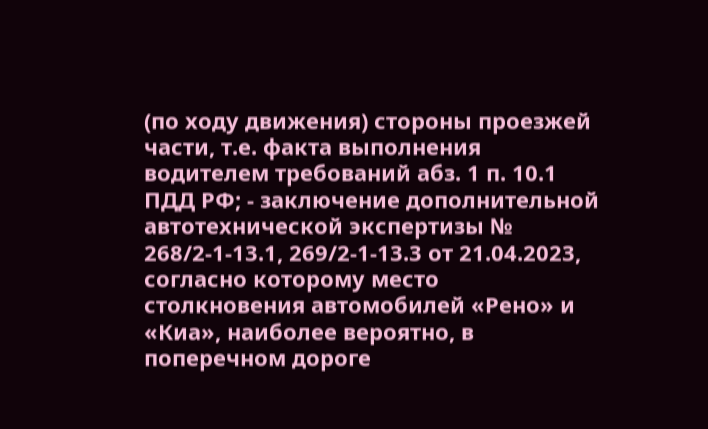(по ходу движения) стороны проезжей части, т.е. факта выполнения водителем требований абз. 1 п. 10.1 ПДД РФ; - заключение дополнительной автотехнической экспертизы № 268/2-1-13.1, 269/2-1-13.3 от 21.04.2023, согласно которому место столкновения автомобилей «Рено» и «Киа», наиболее вероятно, в поперечном дороге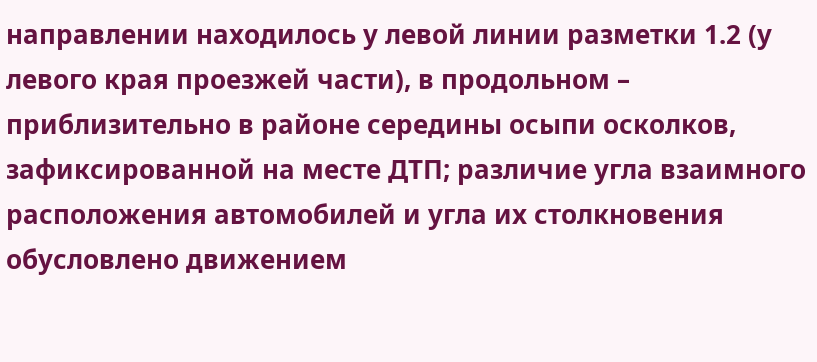направлении находилось у левой линии разметки 1.2 (у левого края проезжей части), в продольном – приблизительно в районе середины осыпи осколков, зафиксированной на месте ДТП; различие угла взаимного расположения автомобилей и угла их столкновения обусловлено движением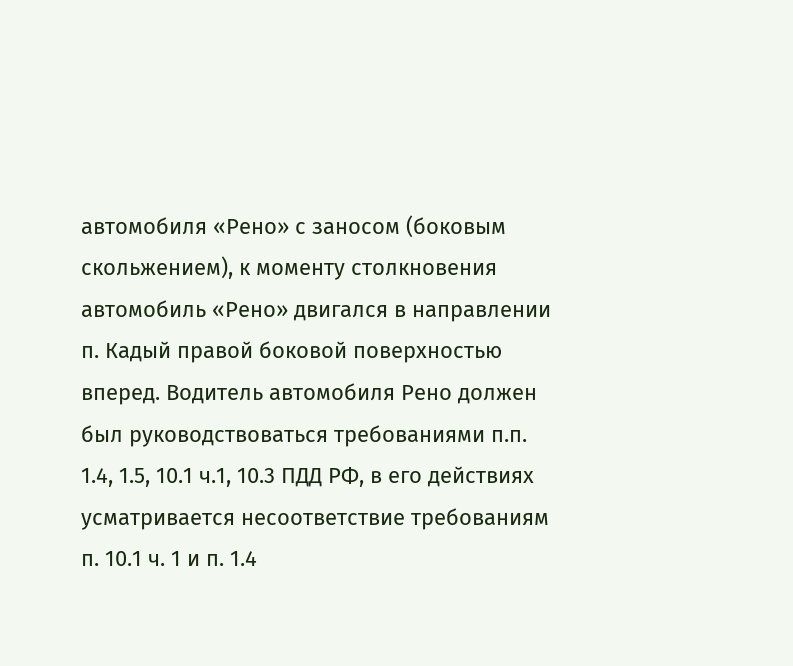автомобиля «Рено» с заносом (боковым скольжением), к моменту столкновения автомобиль «Рено» двигался в направлении п. Кадый правой боковой поверхностью вперед. Водитель автомобиля Рено должен был руководствоваться требованиями п.п. 1.4, 1.5, 10.1 ч.1, 10.3 ПДД РФ, в его действиях усматривается несоответствие требованиям п. 10.1 ч. 1 и п. 1.4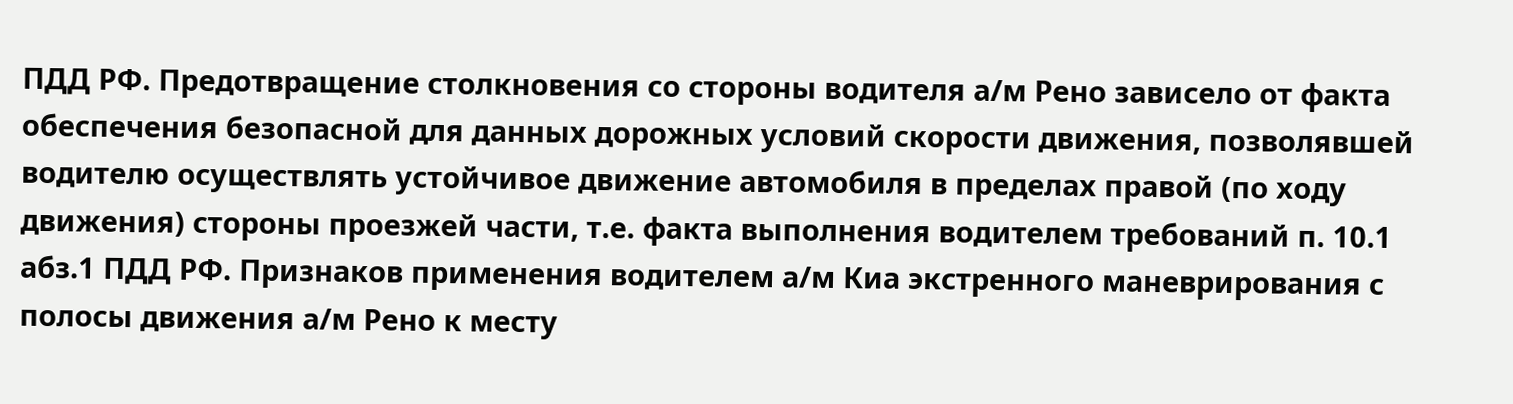ПДД РФ. Предотвращение столкновения со стороны водителя а/м Рено зависело от факта обеспечения безопасной для данных дорожных условий скорости движения, позволявшей водителю осуществлять устойчивое движение автомобиля в пределах правой (по ходу движения) стороны проезжей части, т.е. факта выполнения водителем требований п. 10.1 абз.1 ПДД РФ. Признаков применения водителем а/м Киа экстренного маневрирования с полосы движения а/м Рено к месту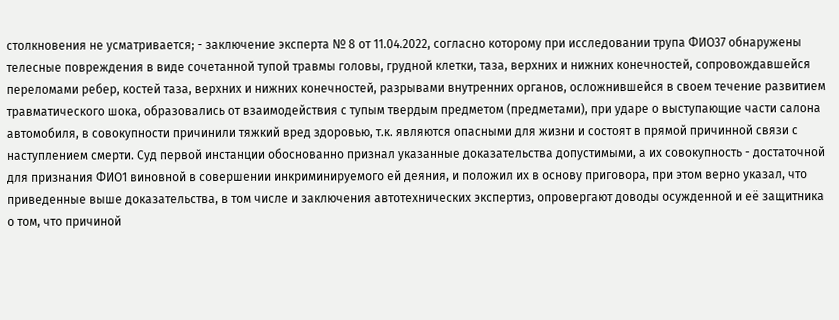столкновения не усматривается; - заключение эксперта № 8 от 11.04.2022, согласно которому при исследовании трупа ФИО37 обнаружены телесные повреждения в виде сочетанной тупой травмы головы, грудной клетки, таза, верхних и нижних конечностей, сопровождавшейся переломами ребер, костей таза, верхних и нижних конечностей, разрывами внутренних органов, осложнившейся в своем течение развитием травматического шока, образовались от взаимодействия с тупым твердым предметом (предметами), при ударе о выступающие части салона автомобиля, в совокупности причинили тяжкий вред здоровью, т.к. являются опасными для жизни и состоят в прямой причинной связи с наступлением смерти. Суд первой инстанции обоснованно признал указанные доказательства допустимыми, а их совокупность - достаточной для признания ФИО1 виновной в совершении инкриминируемого ей деяния, и положил их в основу приговора, при этом верно указал, что приведенные выше доказательства, в том числе и заключения автотехнических экспертиз, опровергают доводы осужденной и её защитника о том, что причиной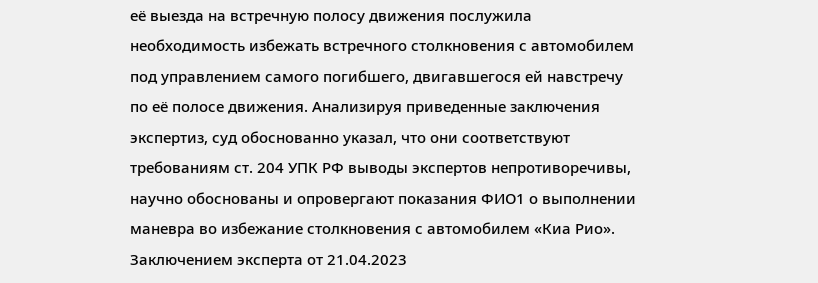её выезда на встречную полосу движения послужила необходимость избежать встречного столкновения с автомобилем под управлением самого погибшего, двигавшегося ей навстречу по её полосе движения. Анализируя приведенные заключения экспертиз, суд обоснованно указал, что они соответствуют требованиям ст. 204 УПК РФ выводы экспертов непротиворечивы, научно обоснованы и опровергают показания ФИО1 о выполнении маневра во избежание столкновения с автомобилем «Киа Рио». Заключением эксперта от 21.04.2023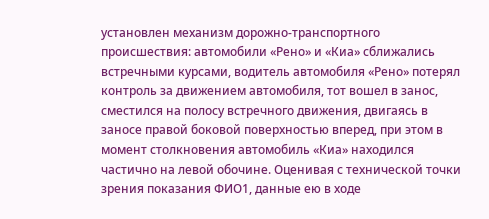установлен механизм дорожно-транспортного происшествия: автомобили «Рено» и «Киа» сближались встречными курсами, водитель автомобиля «Рено» потерял контроль за движением автомобиля, тот вошел в занос, сместился на полосу встречного движения, двигаясь в заносе правой боковой поверхностью вперед, при этом в момент столкновения автомобиль «Киа» находился частично на левой обочине. Оценивая с технической точки зрения показания ФИО1, данные ею в ходе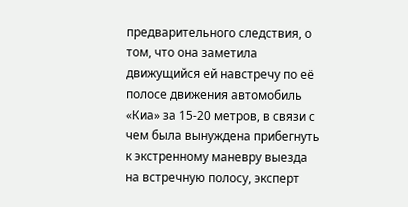предварительного следствия, о том, что она заметила движущийся ей навстречу по её полосе движения автомобиль «Киа» за 15-20 метров, в связи с чем была вынуждена прибегнуть к экстренному маневру выезда на встречную полосу, эксперт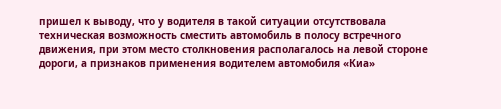пришел к выводу, что у водителя в такой ситуации отсутствовала техническая возможность сместить автомобиль в полосу встречного движения, при этом место столкновения располагалось на левой стороне дороги, а признаков применения водителем автомобиля «Киа»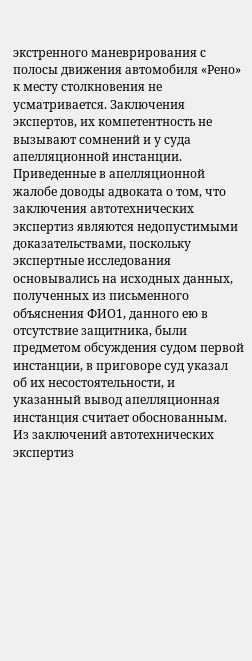экстренного маневрирования с полосы движения автомобиля «Рено» к месту столкновения не усматривается. Заключения экспертов, их компетентность не вызывают сомнений и у суда апелляционной инстанции. Приведенные в апелляционной жалобе доводы адвоката о том, что заключения автотехнических экспертиз являются недопустимыми доказательствами, поскольку экспертные исследования основывались на исходных данных, полученных из письменного объяснения ФИО1, данного ею в отсутствие защитника, были предметом обсуждения судом первой инстанции, в приговоре суд указал об их несостоятельности, и указанный вывод апелляционная инстанция считает обоснованным. Из заключений автотехнических экспертиз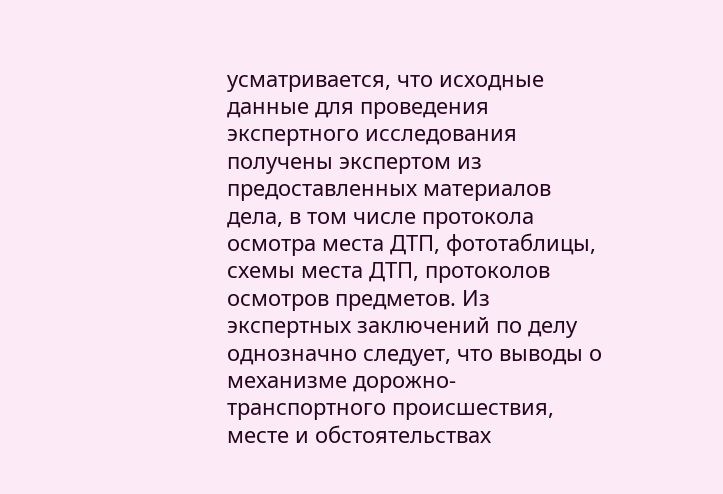усматривается, что исходные данные для проведения экспертного исследования получены экспертом из предоставленных материалов дела, в том числе протокола осмотра места ДТП, фототаблицы, схемы места ДТП, протоколов осмотров предметов. Из экспертных заключений по делу однозначно следует, что выводы о механизме дорожно-транспортного происшествия, месте и обстоятельствах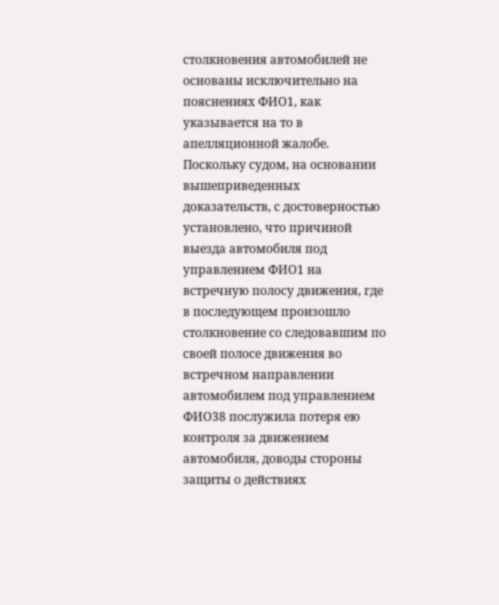столкновения автомобилей не основаны исключительно на пояснениях ФИО1, как указывается на то в апелляционной жалобе. Поскольку судом, на основании вышеприведенных доказательств, с достоверностью установлено, что причиной выезда автомобиля под управлением ФИО1 на встречную полосу движения, где в последующем произошло столкновение со следовавшим по своей полосе движения во встречном направлении автомобилем под управлением ФИО38 послужила потеря ею контроля за движением автомобиля, доводы стороны защиты о действиях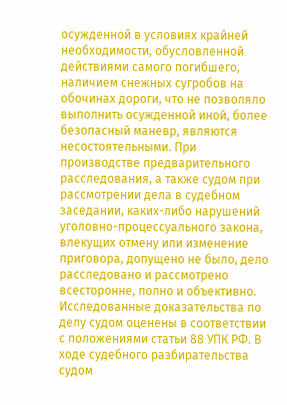осужденной в условиях крайней необходимости, обусловленной действиями самого погибшего, наличием снежных сугробов на обочинах дороги, что не позволяло выполнить осужденной иной, более безопасный маневр, являются несостоятельными. При производстве предварительного расследования, а также судом при рассмотрении дела в судебном заседании, каких-либо нарушений уголовно-процессуального закона, влекущих отмену или изменение приговора, допущено не было, дело расследовано и рассмотрено всесторонне, полно и объективно. Исследованные доказательства по делу судом оценены в соответствии с положениями статьи 88 УПК РФ. В ходе судебного разбирательства судом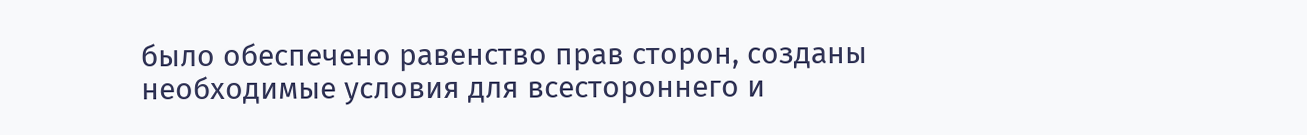было обеспечено равенство прав сторон, созданы необходимые условия для всестороннего и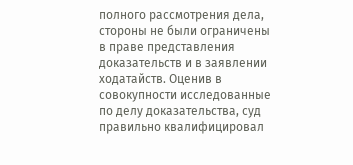полного рассмотрения дела, стороны не были ограничены в праве представления доказательств и в заявлении ходатайств. Оценив в совокупности исследованные по делу доказательства, суд правильно квалифицировал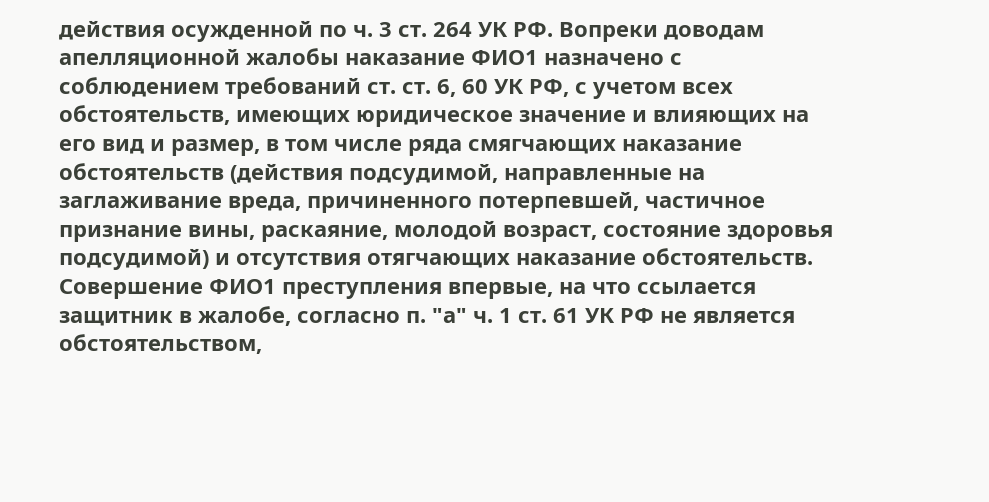действия осужденной по ч. 3 ст. 264 УК РФ. Вопреки доводам апелляционной жалобы наказание ФИО1 назначено с соблюдением требований ст. ст. 6, 60 УК РФ, с учетом всех обстоятельств, имеющих юридическое значение и влияющих на его вид и размер, в том числе ряда смягчающих наказание обстоятельств (действия подсудимой, направленные на заглаживание вреда, причиненного потерпевшей, частичное признание вины, раскаяние, молодой возраст, состояние здоровья подсудимой) и отсутствия отягчающих наказание обстоятельств. Совершение ФИО1 преступления впервые, на что ссылается защитник в жалобе, согласно п. "а" ч. 1 ст. 61 УК РФ не является обстоятельством,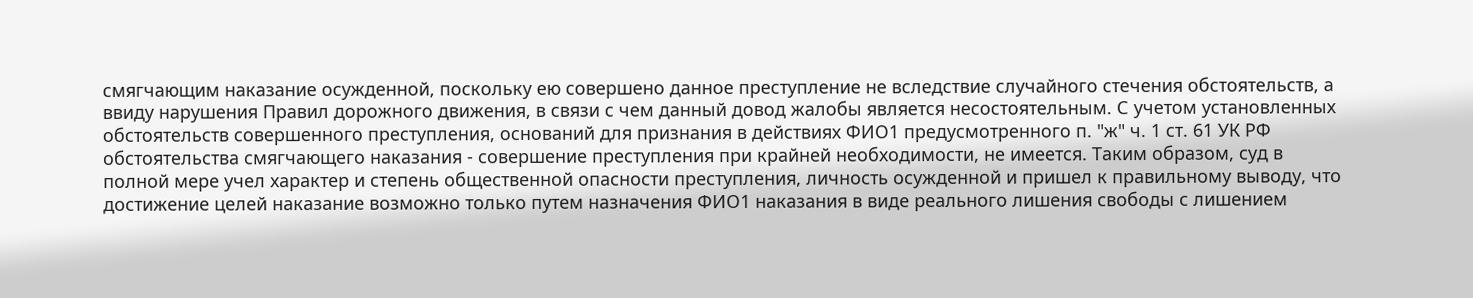смягчающим наказание осужденной, поскольку ею совершено данное преступление не вследствие случайного стечения обстоятельств, а ввиду нарушения Правил дорожного движения, в связи с чем данный довод жалобы является несостоятельным. С учетом установленных обстоятельств совершенного преступления, оснований для признания в действиях ФИО1 предусмотренного п. "ж" ч. 1 ст. 61 УК РФ обстоятельства смягчающего наказания - совершение преступления при крайней необходимости, не имеется. Таким образом, суд в полной мере учел характер и степень общественной опасности преступления, личность осужденной и пришел к правильному выводу, что достижение целей наказание возможно только путем назначения ФИО1 наказания в виде реального лишения свободы с лишением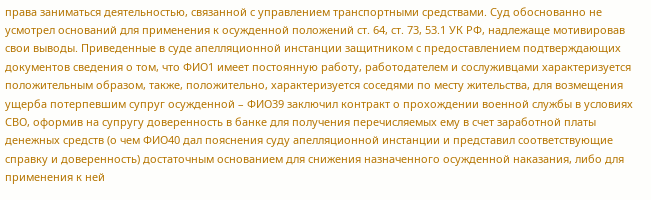права заниматься деятельностью, связанной с управлением транспортными средствами. Суд обоснованно не усмотрел оснований для применения к осужденной положений ст. 64, ст. 73, 53.1 УК РФ, надлежаще мотивировав свои выводы. Приведенные в суде апелляционной инстанции защитником с предоставлением подтверждающих документов сведения о том, что ФИО1 имеет постоянную работу, работодателем и сослуживцами характеризуется положительным образом, также, положительно, характеризуется соседями по месту жительства, для возмещения ущерба потерпевшим супруг осужденной – ФИО39 заключил контракт о прохождении военной службы в условиях СВО, оформив на супругу доверенность в банке для получения перечисляемых ему в счет заработной платы денежных средств (о чем ФИО40 дал пояснения суду апелляционной инстанции и представил соответствующие справку и доверенность) достаточным основанием для снижения назначенного осужденной наказания, либо для применения к ней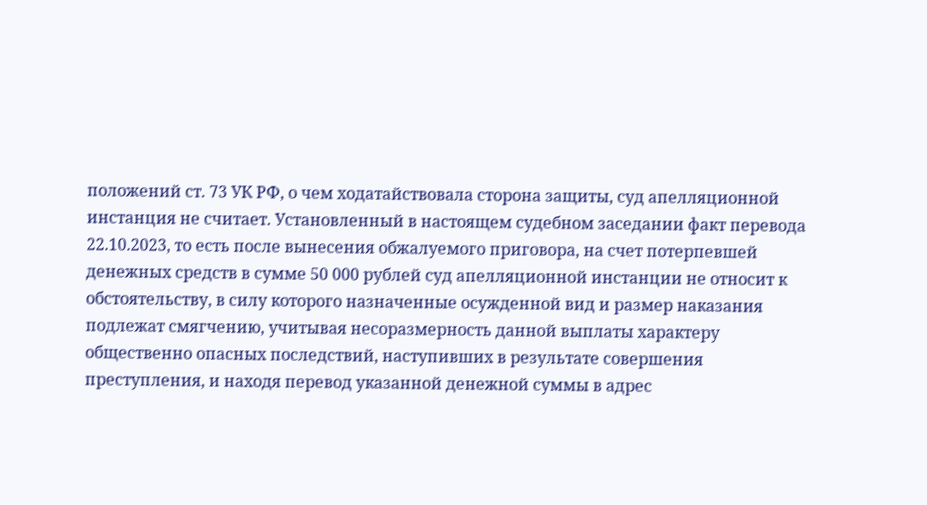положений ст. 73 УК РФ, о чем ходатайствовала сторона защиты, суд апелляционной инстанция не считает. Установленный в настоящем судебном заседании факт перевода 22.10.2023, то есть после вынесения обжалуемого приговора, на счет потерпевшей денежных средств в сумме 50 000 рублей суд апелляционной инстанции не относит к обстоятельству, в силу которого назначенные осужденной вид и размер наказания подлежат смягчению, учитывая несоразмерность данной выплаты характеру общественно опасных последствий, наступивших в результате совершения преступления, и находя перевод указанной денежной суммы в адрес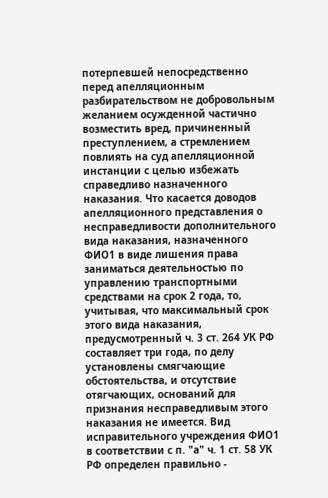потерпевшей непосредственно перед апелляционным разбирательством не добровольным желанием осужденной частично возместить вред, причиненный преступлением, а стремлением повлиять на суд апелляционной инстанции с целью избежать справедливо назначенного наказания. Что касается доводов апелляционного представления о несправедливости дополнительного вида наказания, назначенного ФИО1 в виде лишения права заниматься деятельностью по управлению транспортными средствами на срок 2 года, то, учитывая, что максимальный срок этого вида наказания, предусмотренный ч. 3 ст. 264 УК РФ составляет три года, по делу установлены смягчающие обстоятельства, и отсутствие отягчающих, оснований для признания несправедливым этого наказания не имеется. Вид исправительного учреждения ФИО1 в соответствии с п. "а" ч. 1 ст. 58 УК РФ определен правильно -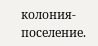колония-поселение.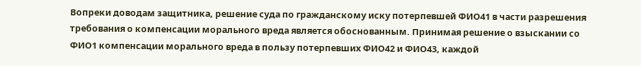Вопреки доводам защитника, решение суда по гражданскому иску потерпевшей ФИО41 в части разрешения требования о компенсации морального вреда является обоснованным. Принимая решение о взыскании со ФИО1 компенсации морального вреда в пользу потерпевших ФИО42 и ФИО43, каждой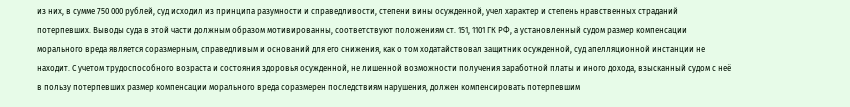из них, в сумме 750 000 рублей, суд исходил из принципа разумности и справедливости, степени вины осужденной, учел характер и степень нравственных страданий потерпевших. Выводы суда в этой части должным образом мотивированны, соответствуют положениям ст. 151, 1101 ГК РФ, а установленный судом размер компенсации морального вреда является соразмерным, справедливым и оснований для его снижения, как о том ходатайствовал защитник осужденной, суд апелляционной инстанции не находит. С учетом трудоспособного возраста и состояния здоровья осужденной, не лишенной возможности получения заработной платы и иного дохода, взысканный судом с неё в пользу потерпевших размер компенсации морального вреда соразмерен последствиям нарушения, должен компенсировать потерпевшим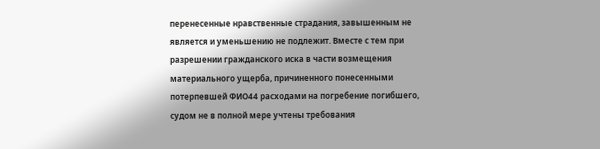перенесенные нравственные страдания, завышенным не является и уменьшению не подлежит. Вместе с тем при разрешении гражданского иска в части возмещения материального ущерба, причиненного понесенными потерпевшей ФИО44 расходами на погребение погибшего, судом не в полной мере учтены требования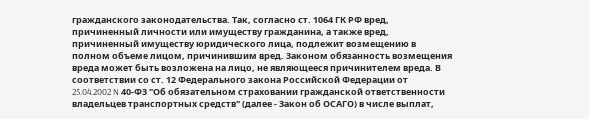гражданского законодательства. Так, согласно ст. 1064 ГК РФ вред, причиненный личности или имуществу гражданина, а также вред, причиненный имуществу юридического лица, подлежит возмещению в полном объеме лицом, причинившим вред. Законом обязанность возмещения вреда может быть возложена на лицо, не являющееся причинителем вреда. В соответствии со ст. 12 Федерального закона Российской Федерации от 25.04.2002 N 40-ФЗ "Об обязательном страховании гражданской ответственности владельцев транспортных средств" (далее - Закон об ОСАГО) в числе выплат,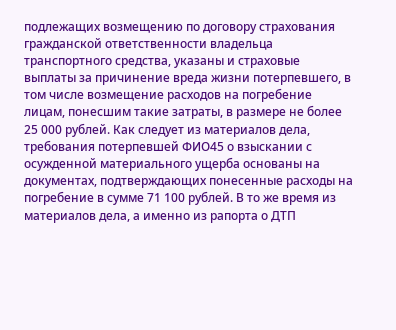подлежащих возмещению по договору страхования гражданской ответственности владельца транспортного средства, указаны и страховые выплаты за причинение вреда жизни потерпевшего, в том числе возмещение расходов на погребение лицам, понесшим такие затраты, в размере не более 25 000 рублей. Как следует из материалов дела, требования потерпевшей ФИО45 о взыскании с осужденной материального ущерба основаны на документах, подтверждающих понесенные расходы на погребение в сумме 71 100 рублей. В то же время из материалов дела, а именно из рапорта о ДТП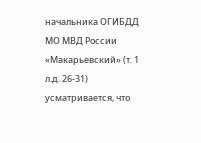начальника ОГИБДД МО МВД России «Макарьевский» (т. 1 л.д. 26-31) усматривается, что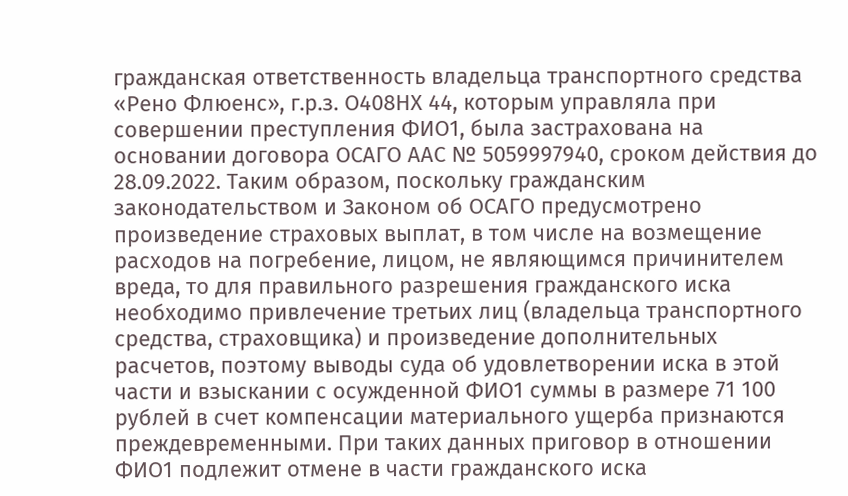гражданская ответственность владельца транспортного средства «Рено Флюенс», г.р.з. О408НХ 44, которым управляла при совершении преступления ФИО1, была застрахована на основании договора ОСАГО ААС № 5059997940, сроком действия до 28.09.2022. Таким образом, поскольку гражданским законодательством и Законом об ОСАГО предусмотрено произведение страховых выплат, в том числе на возмещение расходов на погребение, лицом, не являющимся причинителем вреда, то для правильного разрешения гражданского иска необходимо привлечение третьих лиц (владельца транспортного средства, страховщика) и произведение дополнительных расчетов, поэтому выводы суда об удовлетворении иска в этой части и взыскании с осужденной ФИО1 суммы в размере 71 100 рублей в счет компенсации материального ущерба признаются преждевременными. При таких данных приговор в отношении ФИО1 подлежит отмене в части гражданского иска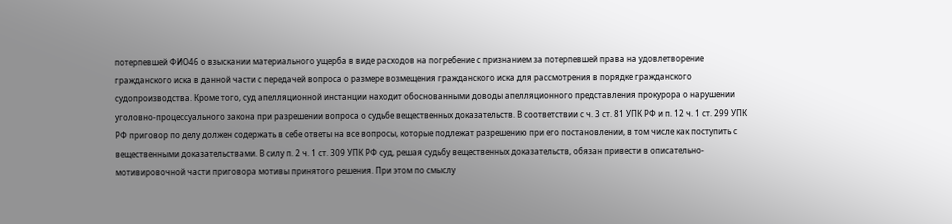потерпевшей ФИО46 о взыскании материального ущерба в виде расходов на погребение с признанием за потерпевшей права на удовлетворение гражданского иска в данной части с передачей вопроса о размере возмещения гражданского иска для рассмотрения в порядке гражданского судопроизводства. Кроме того, суд апелляционной инстанции находит обоснованными доводы апелляционного представления прокурора о нарушении уголовно-процессуального закона при разрешении вопроса о судьбе вещественных доказательств. В соответствии с ч. 3 ст. 81 УПК РФ и п. 12 ч. 1 ст. 299 УПК РФ приговор по делу должен содержать в себе ответы на все вопросы, которые подлежат разрешению при его постановлении, в том числе как поступить с вещественными доказательствами. В силу п. 2 ч. 1 ст. 309 УПК РФ суд, решая судьбу вещественных доказательств, обязан привести в описательно-мотивировочной части приговора мотивы принятого решения. При этом по смыслу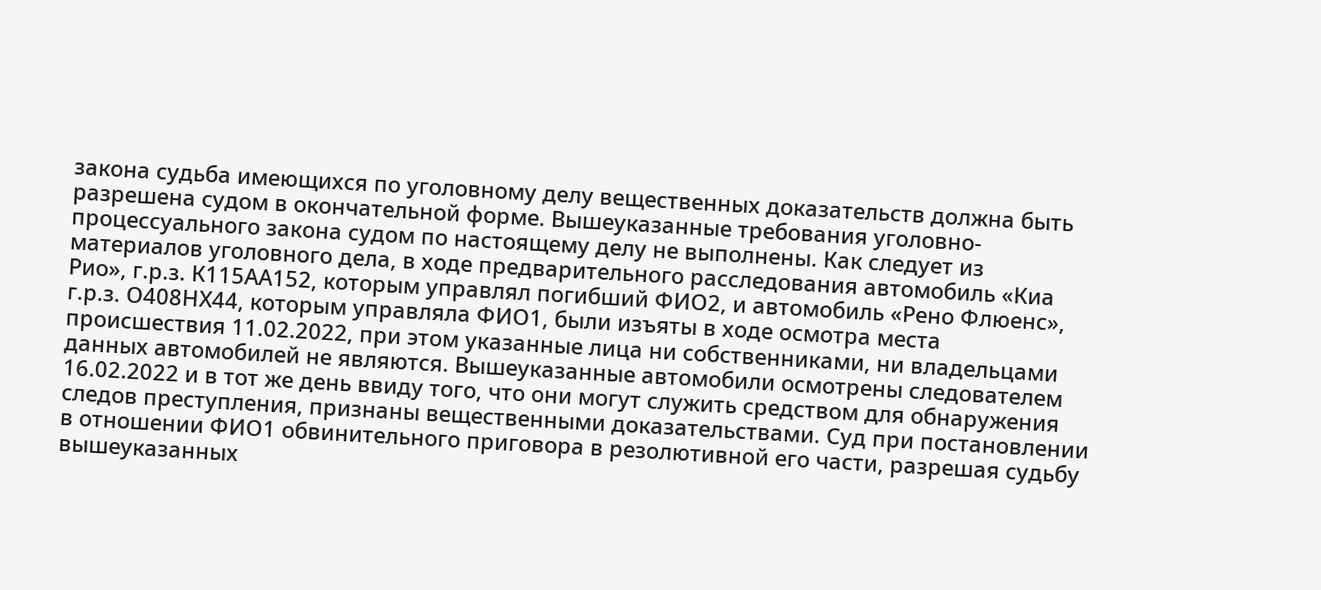закона судьба имеющихся по уголовному делу вещественных доказательств должна быть разрешена судом в окончательной форме. Вышеуказанные требования уголовно-процессуального закона судом по настоящему делу не выполнены. Как следует из материалов уголовного дела, в ходе предварительного расследования автомобиль «Киа Рио», г.р.з. К115АА152, которым управлял погибший ФИО2, и автомобиль «Рено Флюенс», г.р.з. О408НХ44, которым управляла ФИО1, были изъяты в ходе осмотра места происшествия 11.02.2022, при этом указанные лица ни собственниками, ни владельцами данных автомобилей не являются. Вышеуказанные автомобили осмотрены следователем 16.02.2022 и в тот же день ввиду того, что они могут служить средством для обнаружения следов преступления, признаны вещественными доказательствами. Суд при постановлении в отношении ФИО1 обвинительного приговора в резолютивной его части, разрешая судьбу вышеуказанных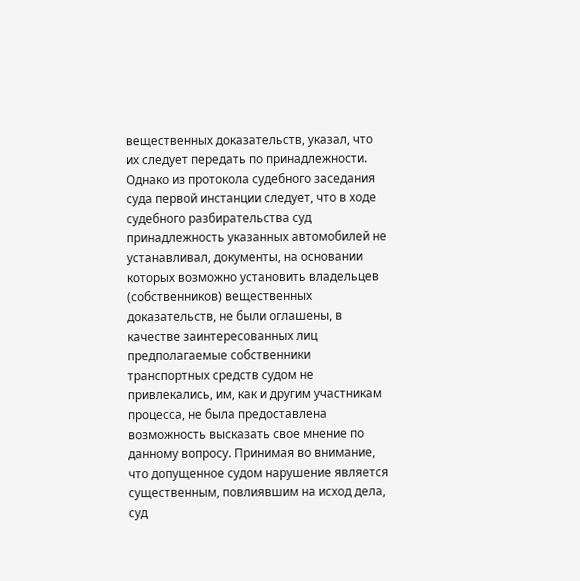вещественных доказательств, указал, что их следует передать по принадлежности. Однако из протокола судебного заседания суда первой инстанции следует, что в ходе судебного разбирательства суд принадлежность указанных автомобилей не устанавливал, документы, на основании которых возможно установить владельцев (собственников) вещественных доказательств, не были оглашены, в качестве заинтересованных лиц предполагаемые собственники транспортных средств судом не привлекались, им, как и другим участникам процесса, не была предоставлена возможность высказать свое мнение по данному вопросу. Принимая во внимание, что допущенное судом нарушение является существенным, повлиявшим на исход дела, суд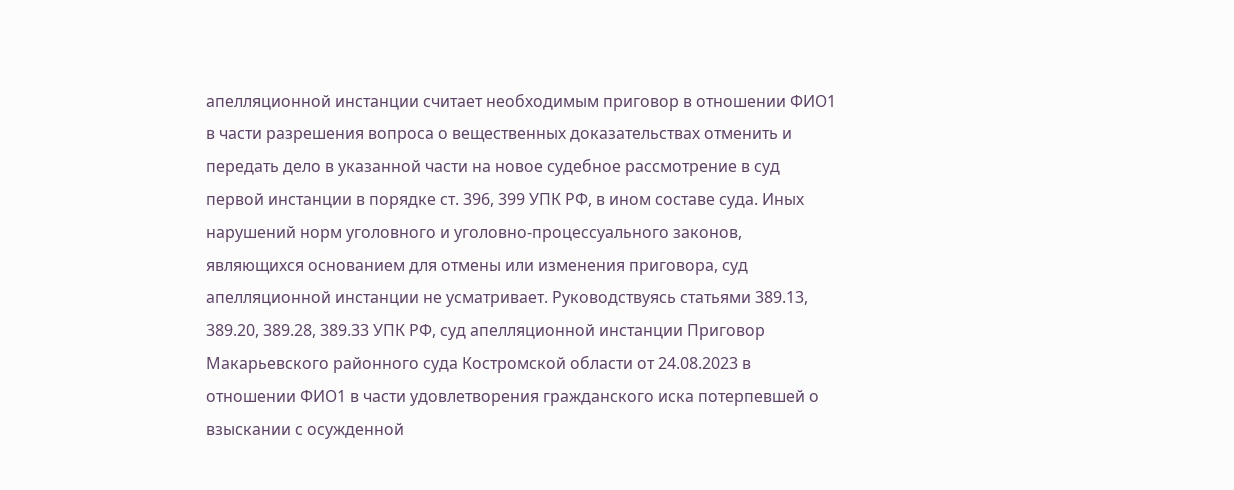апелляционной инстанции считает необходимым приговор в отношении ФИО1 в части разрешения вопроса о вещественных доказательствах отменить и передать дело в указанной части на новое судебное рассмотрение в суд первой инстанции в порядке ст. 396, 399 УПК РФ, в ином составе суда. Иных нарушений норм уголовного и уголовно-процессуального законов, являющихся основанием для отмены или изменения приговора, суд апелляционной инстанции не усматривает. Руководствуясь статьями 389.13, 389.20, 389.28, 389.33 УПК РФ, суд апелляционной инстанции Приговор Макарьевского районного суда Костромской области от 24.08.2023 в отношении ФИО1 в части удовлетворения гражданского иска потерпевшей о взыскании с осужденной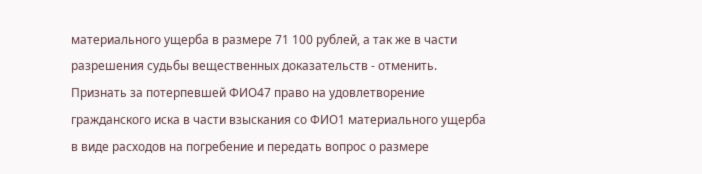материального ущерба в размере 71 100 рублей, а так же в части разрешения судьбы вещественных доказательств - отменить. Признать за потерпевшей ФИО47 право на удовлетворение гражданского иска в части взыскания со ФИО1 материального ущерба в виде расходов на погребение и передать вопрос о размере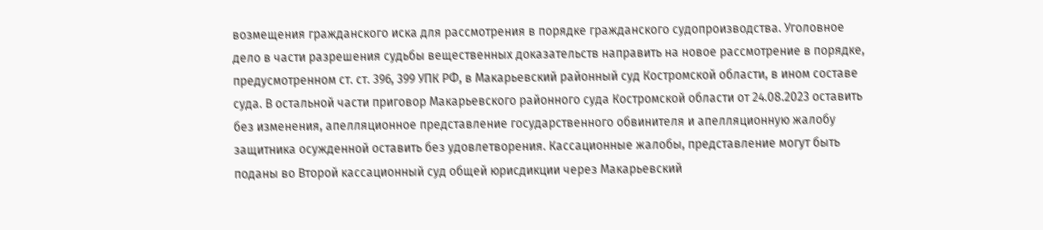возмещения гражданского иска для рассмотрения в порядке гражданского судопроизводства. Уголовное дело в части разрешения судьбы вещественных доказательств направить на новое рассмотрение в порядке, предусмотренном ст. ст. 396, 399 УПК РФ, в Макарьевский районный суд Костромской области, в ином составе суда. В остальной части приговор Макарьевского районного суда Костромской области от 24.08.2023 оставить без изменения, апелляционное представление государственного обвинителя и апелляционную жалобу защитника осужденной оставить без удовлетворения. Кассационные жалобы, представление могут быть поданы во Второй кассационный суд общей юрисдикции через Макарьевский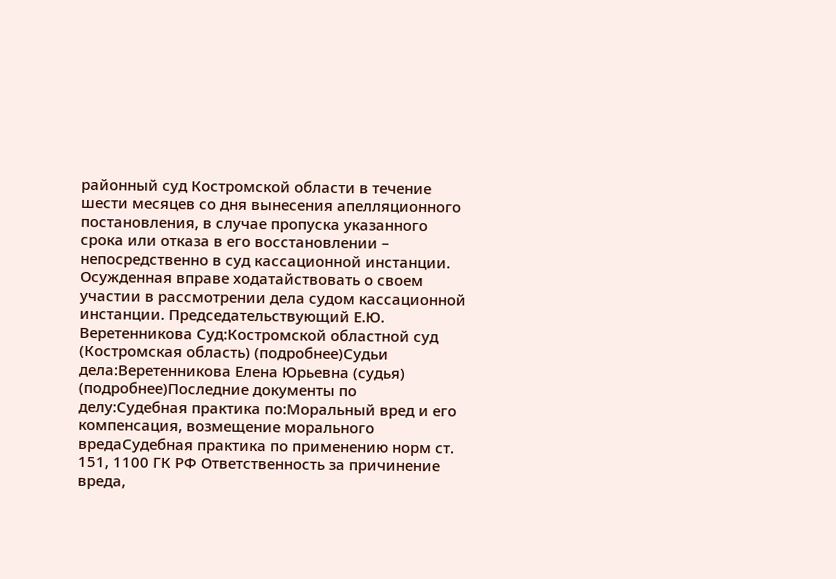районный суд Костромской области в течение шести месяцев со дня вынесения апелляционного постановления, в случае пропуска указанного срока или отказа в его восстановлении – непосредственно в суд кассационной инстанции. Осужденная вправе ходатайствовать о своем участии в рассмотрении дела судом кассационной инстанции. Председательствующий Е.Ю. Веретенникова Суд:Костромской областной суд (Костромская область) (подробнее)Судьи дела:Веретенникова Елена Юрьевна (судья) (подробнее)Последние документы по делу:Судебная практика по:Моральный вред и его компенсация, возмещение морального вредаСудебная практика по применению норм ст. 151, 1100 ГК РФ Ответственность за причинение вреда,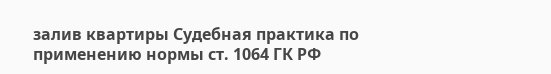залив квартиры Судебная практика по применению нормы ст. 1064 ГК РФ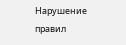Нарушение правил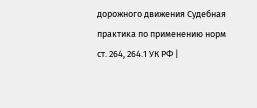дорожного движения Судебная практика по применению норм ст. 264, 264.1 УК РФ |